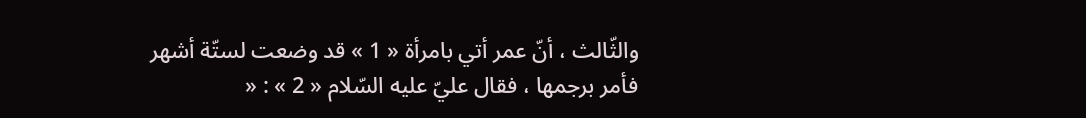والثّالث ، أنّ عمر أتي بامرأة « 1 » قد وضعت لستّة أشهر فأمر برجمها ، فقال عليّ عليه السّلام « 2 » : «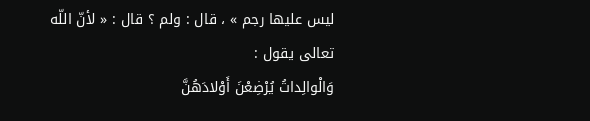ليس عليها رجم » ، قال : ولم ؟ قال : « لأنّ اللّه تعالى يقول :
وَالْوالِداتُ يُرْضِعْنَ أَوْلادَهُنَّ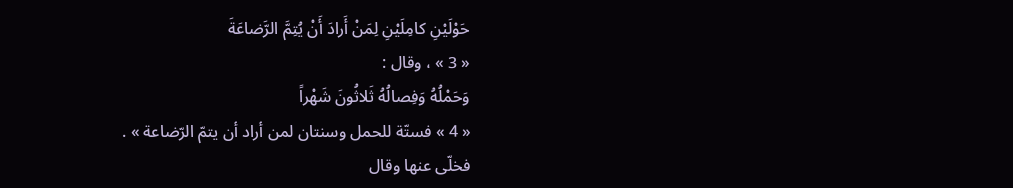حَوْلَيْنِ كامِلَيْنِ لِمَنْ أَرادَ أَنْ يُتِمَّ الرَّضاعَةَ
« 3 » ، وقال :
وَحَمْلُهُ وَفِصالُهُ ثَلاثُونَ شَهْراً
« 4 » فستّة للحمل وسنتان لمن أراد أن يتمّ الرّضاعة » .
فخلّى عنها وقال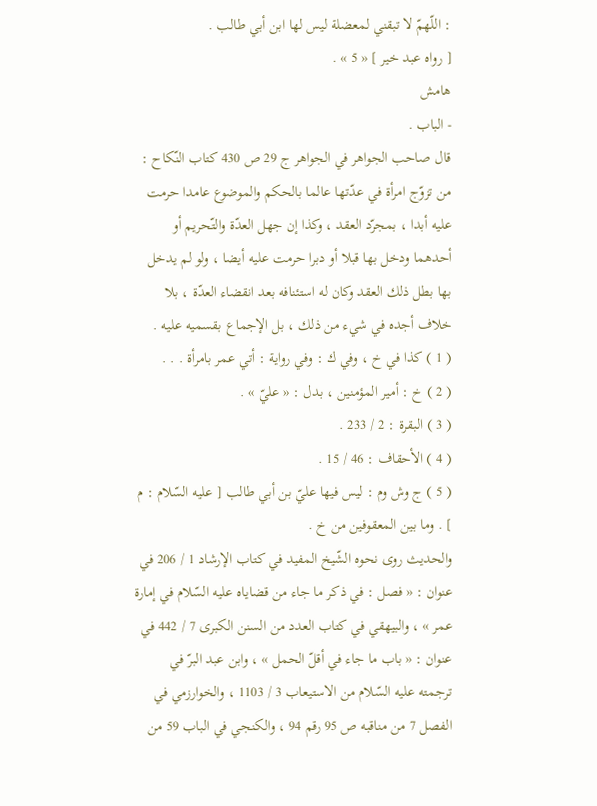: اللّهمّ لا تبقني لمعضلة ليس لها ابن أبي طالب .
[ رواه عبد خير ] « 5 » .
هامش
- الباب .
قال صاحب الجواهر في الجواهر ج 29 ص 430 كتاب النّكاح : من تزوّج امرأة في عدّتها عالما بالحكم والموضوع عامدا حرمت عليه أبدا ، بمجرّد العقد ، وكذا إن جهل العدّة والتّحريم أو أحدهما ودخل بها قبلا أو دبرا حرمت عليه أيضا ، ولو لم يدخل بها بطل ذلك العقد وكان له استئنافه بعد انقضاء العدّة ، بلا خلاف أجده في شيء من ذلك ، بل الإجماع بقسميه عليه .
( 1 ) كذا في خ ، وفي ك : وفي رواية : أتي عمر بامرأة . . .
( 2 ) خ : أمير المؤمنين ، بدل : « عليّ » .
( 3 ) البقرة : 2 / 233 .
( 4 ) الأحقاف : 46 / 15 .
( 5 ) ج وش وم : ليس فيها عليّ بن أبي طالب [ عليه السّلام : م ] . وما بين المعقوفين من خ .
والحديث روى نحوه الشّيخ المفيد في كتاب الإرشاد 1 / 206 في عنوان : « فصل : في ذكر ما جاء من قضاياه عليه السّلام في إمارة عمر » ، والبيهقي في كتاب العدد من السنن الكبرى 7 / 442 في عنوان : « باب ما جاء في أقلّ الحمل » ، وابن عبد البرّ في ترجمته عليه السّلام من الاستيعاب 3 / 1103 ، والخوارزمي في الفصل 7 من مناقبه ص 95 رقم 94 ، والكنجي في الباب 59 من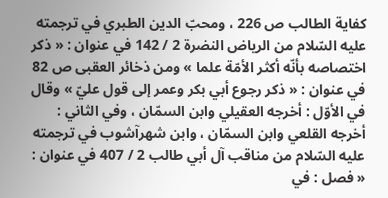كفاية الطالب ص 226 ، ومحبّ الدين الطبري في ترجمته عليه السّلام من الرياض النضرة 2 / 142 في عنوان : « ذكر اختصاصه بأنّه أكثر الأمّة علما » ومن ذخائر العقبى ص 82 في عنوان : « ذكر رجوع أبي بكر وعمر إلى قول عليّ » وقال في الأوّل : أخرجه العقيلي وابن السمّان ، وفي الثاني :
أخرجه القلعي وابن السمّان ، وابن شهرآشوب في ترجمته عليه السّلام من مناقب آل أبي طالب 2 / 407 في عنوان :
« فصل : في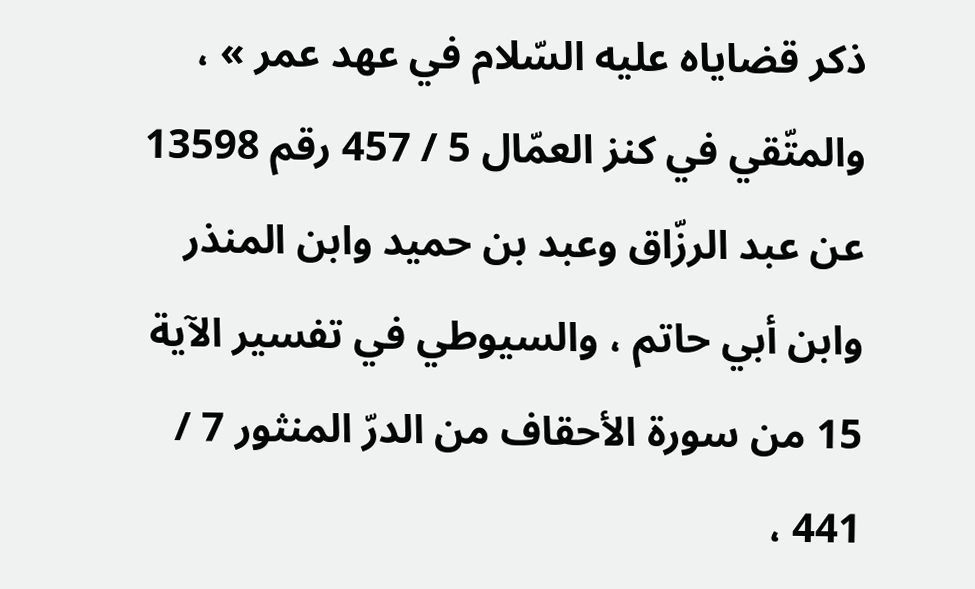ذكر قضاياه عليه السّلام في عهد عمر » ، والمتّقي في كنز العمّال 5 / 457 رقم 13598 عن عبد الرزّاق وعبد بن حميد وابن المنذر وابن أبي حاتم ، والسيوطي في تفسير الآية 15 من سورة الأحقاف من الدرّ المنثور 7 / 441 ،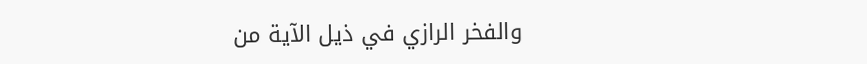والفخر الرازي في ذيل الآية من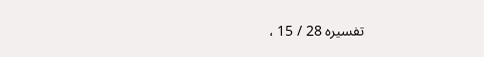تفسيره 28 / 15 ،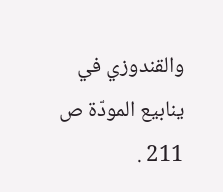والقندوزي في ينابيع المودّة ص 211 .